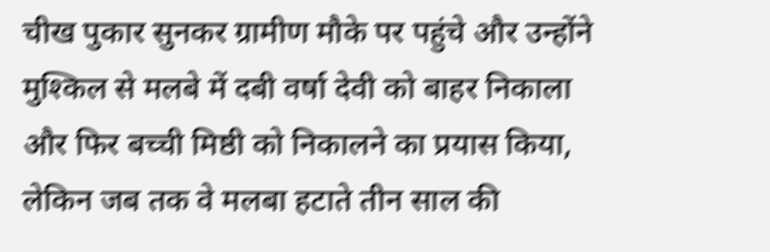चीख पुकार सुनकर ग्रामीण मौके पर पहुंचे और उन्होंने मुश्किल से मलबे में दबी वर्षा देवी को बाहर निकाला और फिर बच्ची मिष्ठी को निकालने का प्रयास किया, लेकिन जब तक वे मलबा हटाते तीन साल की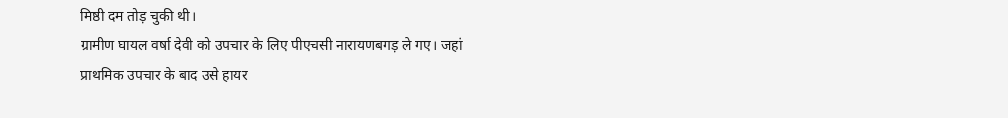मिष्ठी दम तोड़ चुकी थी।
ग्रामीण घायल वर्षा देवी को उपचार के लिए पीएचसी नारायणबगड़ ले गए। जहां प्राथमिक उपचार के बाद उसे हायर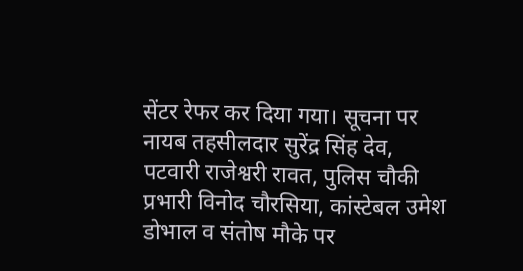सेंटर रेफर कर दिया गया। सूचना पर नायब तहसीलदार सुरेंद्र सिंह देव, पटवारी राजेश्वरी रावत, पुलिस चौकी प्रभारी विनोद चौरसिया, कांस्टेबल उमेश डोभाल व संतोष मौके पर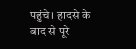पहुंचे। हादसे के बाद से पूरे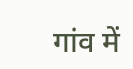गांव में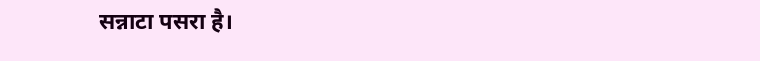सन्नाटा पसरा है।